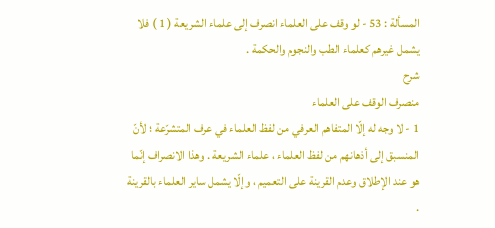المسألة : 53 - لو وقف على العلماء انصرف إلى علماء الشريعة ( 1 ) فلا يشمل غيرهم كعلماء الطب والنجوم والحكمة .
شرح
منصرف الوقف على العلماء
1 - لا وجه له إلّا المتفاهم العرفي من لفظ العلماء في عرف المتشرّعة ؛ لأنّ المنسبق إلى أذهانهم من لفظ العلماء ، علماء الشريعة . وهذا الانصراف إنّما هو عند الإطلاق وعدم القرينة على التعميم ، وإلّا يشمل ساير العلماء بالقرينة .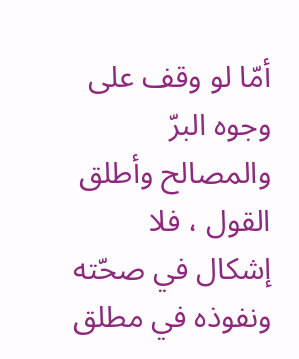أمّا لو وقف على وجوه البرّ والمصالح وأطلق القول ، فلا إشكال في صحّته ونفوذه في مطلق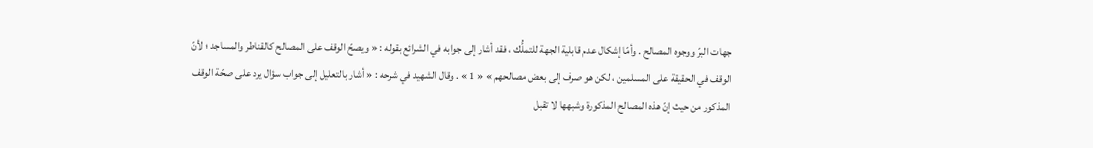جهات البرّ ووجوه المصالح . وأمّا إشكال عدم قابلية الجهة للتملُّك ، فقد أشار إلى جوابه في الشرائع بقوله : « ويصحّ الوقف على المصالح كالقناطر والمساجد ؛ لأنّ الوقف في الحقيقة على المسلمين ، لكن هو صرف إلى بعض مصالحهم » « 1 » . وقال الشهيد في شرحه : « أشار بالتعليل إلى جواب سؤال يرد على صحّة الوقف المذكور من حيث إنّ هذه المصالح المذكورة وشبهها لا تقبل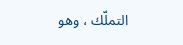التملّك ، وهو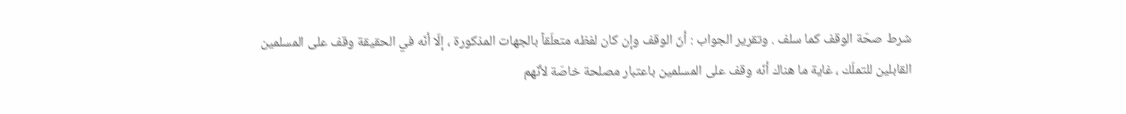شرط صحّة الوقف كما سلف . وتقرير الجواب : أنّ الوقف وإن كان لفظه متعلّقاً بالجهات المذكورة ، إلّا أنّه في الحقيقة وقف على المسلمين القابلين للتملّك ، غاية ما هناك أنّه وقف على المسلمين باعتبار مصلحة خاصّة لأنّهم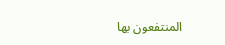المنتفعون بها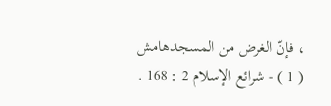، فإنّ الغرض من المسجدهامش
( 1 ) - شرائع الإسلام 2 : 168 .